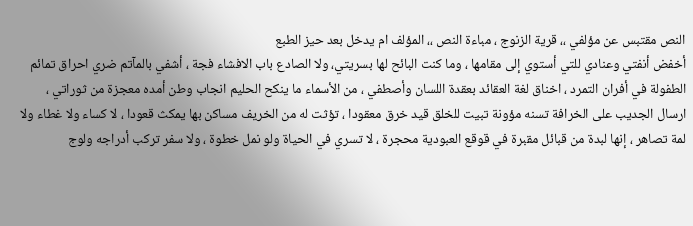النص مقتبس عن مؤلفي ،، قرية الزنوج ، مباءة النص ،، المؤلف ام يدخل بعد حيز الطبع
أخفض أنفتي وعنادي للتي أستوي إلى مقامها ، وما كنت البائح لها بسريتي، ولا الصادع باب الافشاء فجة ، أشفي بالمآتم ضري احراق تمائم الطفولة في أفران التمرد ، اخناق لغة العقائد بعقدة اللسان وأصطفي ، من الأسماء ما ينكح الحليم انجاب وطن أمده معجزة من ثوراتي ، ارسال الجديب على الخرافة تسنه مؤونة تبيت للخلق قيد خرق معقودا ، تؤثت له من الخريف مساكن بها يمكث قعودا ، لا كساء ولا غطاء ولا لمة تصاهر ، إنها لبدة من قبائل مقبرة في قوقع العبودية محجرة ، لا تسري في الحياة ولو نمل خطوة ، ولا سفر تركب أدراجه ولوج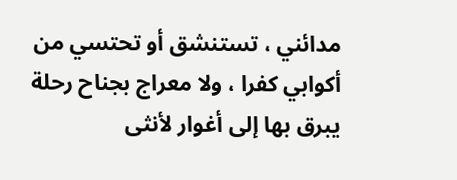مدائني ، تستنشق أو تحتسي من أكوابي كفرا ، ولا معراج بجناح رحلة يبرق بها إلى أغوار لأنثى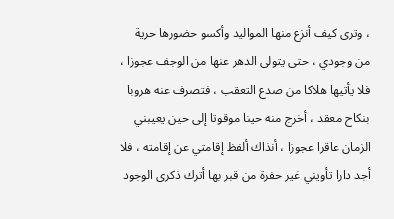، وترى كيف أنزع منها المواليد وأكسو حضورها حرية من وجودي ، حتى يتولى الدهر عنها من الوجف عجوزا ، فلا يأتيها هلاكا من صدع التعقب ، فتصرف عنه هروبا بنكاح معقد ، أخرج منه حينا موقوتا إلى حين يعيبني الزمان عاقرا عجوزا ، أنذاك ألفظ إقامتي عن إقامته ، فلا أجد دارا تأويني غير حفرة من قبر بها أترك ذكرى الوجود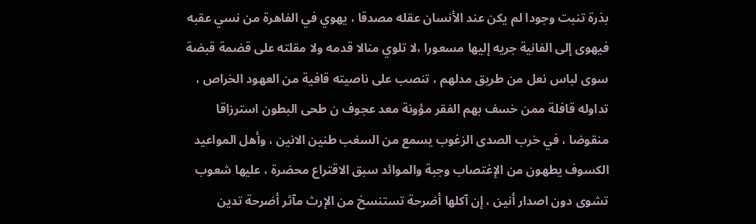بذرة تنبت وجودا لم يكن عند الأنسان عقله مصدقا ، يهوي في الفاهرة من نسي عقبه فيهوى إلى الفانية جريه إليها مسعورا ،لا تلوي منالا قدمه ولا مقلته على قضمة قبضة سوى لباس نعل من طريق مدلهم ، تنصب على ناصيته قافية من العهود الخراص ، تداوله قافلة ممن خسف بهم الفقر مؤونة معد عجوف ن طحى البطون استرزاقا منقوضا ، في خرب الصدى الزغوب يسمع من السغب طنين الانين ، وأهل المواعيد الكسوف يطهون من الإغتصاب وجبة والموائد سبق الاقتراع محضرة ، عليها شعوب تشوى دون اصدار أنين ، إن آكلها أضرحة تستنسخ من الإرث مآثر أضرحة تدين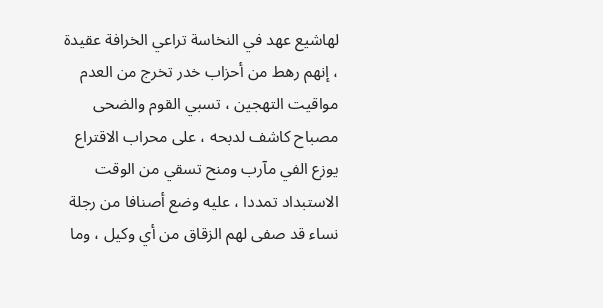لهاشيع عهد في النخاسة تراعي الخرافة عقيدة ، إنهم رهط من أحزاب خدر تخرج من العدم مواقيت التهجين ، تسبي القوم والضحى مصباح كاشف لدبحه ، على محراب الاقتراع يوزع الفي مآرب ومنح تسقي من الوقت الاستبداد تمددا ، عليه وضع أصنافا من رجلة نساء قد صفى لهم الزقاق من أي وكيل ، وما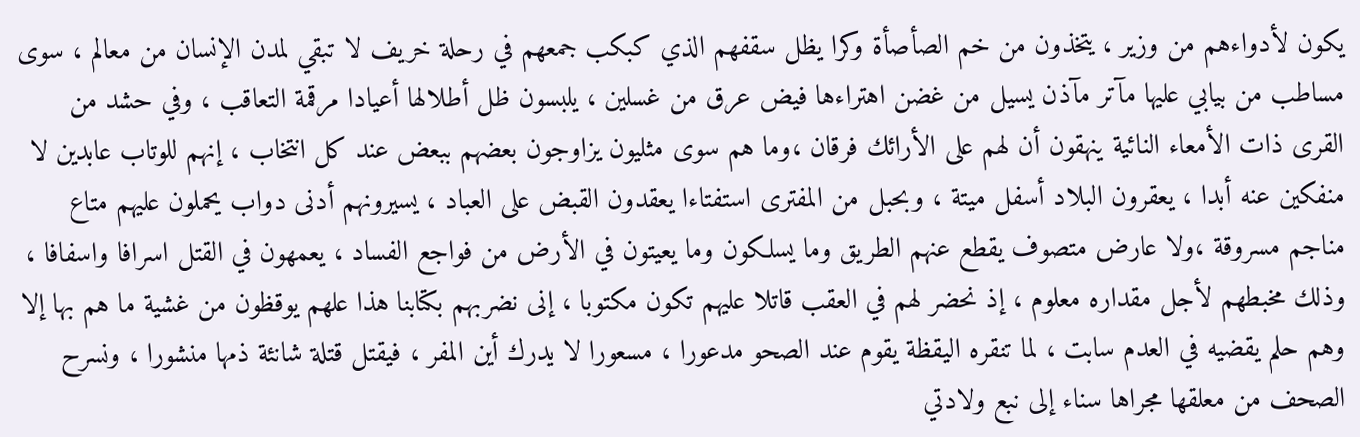يكون لأدواءهم من وزير ، يتخذون من خم الصأصأة وكرا يظل سقفهم الذي كبكب جمعهم في رحلة خريف لا تبقي لمدن الإنسان من معالم ، سوى مساطب من بيابي عليها مآتر مآذن يسيل من غضن اهتراءها فيض عرق من غسلين ، يلبسون ظل أطلالها أعيادا مرقمة التعاقب ، وفي حشد من القرى ذات الأمعاء النائية ينهقون أن لهم على الأرائك فرقان ،وما هم سوى مثليون يزاوجون بعضهم ببعض عند كل انتخاب ، إنهم للوتاب عابدين لا منفكين عنه أبدا ، يعقرون البلاد أسفل ميتة ، وبحبل من المفترى استفتاءا يعقدون القبض على العباد ، يسيرونهم أدنى دواب يحملون عليهم متاع مناجم مسروقة ،ولا عارض متصوف يقطع عنهم الطريق وما يسلكون وما يعيتون في الأرض من فواجع الفساد ، يعمهون في القتل اسرافا واسفافا ، وذلك مخبطهم لأجل مقداره معلوم ، إذ نحضر لهم في العقب قاتلا عليهم تكون مكتوبا ، إنى نضربهم بكتابنا هذا علهم يوقظون من غشية ما هم بها إلا وهم حلم يقضيه في العدم سابت ، لما تنقره اليقظة يقوم عند الصحو مدعورا ، مسعورا لا يدرك أين المفر ، فيقتل قتلة شانئة ذمها منشورا ، ونسرح الصحف من معلقها مجراها سناء إلى نبع ولادتي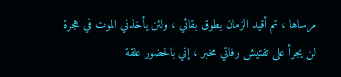مرساها ، تم أقيد الزمان بطوق بقائي ، ولئن يأخذني الموت في هجرة لن يجرأ على تفتيش رفاتي مخبر ، إني بالحضور علقة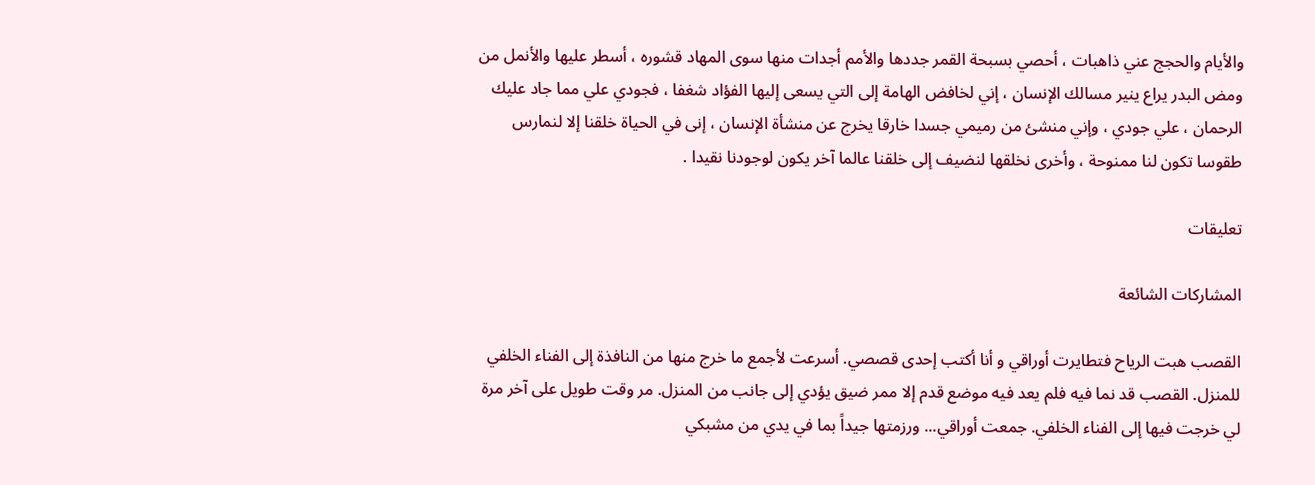والأيام والحجج عني ذاهبات ، أحصي بسبحة القمر جددها والأمم أجدات منها سوى المهاد قشوره ، أسطر عليها والأنمل من ومض البدر يراع ينير مسالك الإنسان ، إني لخافض الهامة إلى التي يسعى إليها الفؤاد شغفا ، فجودي علي مما جاد عليك الرحمان ، علي جودي ، وإني منشئ من رميمي جسدا خارقا يخرج عن منشأة الإنسان ، إنى في الحياة خلقنا إلا لنمارس طقوسا تكون لنا ممنوحة ، وأخرى نخلقها لنضيف إلى خلقنا عالما آخر يكون لوجودنا نقيدا .

تعليقات

المشاركات الشائعة

القصب هبت الرياح فتطايرت أوراقي و أنا أكتب إحدى قصصي. أسرعت لأجمع ما خرج منها من النافذة إلى الفناء الخلفي للمنزل. القصب قد نما فيه فلم يعد فيه موضع قدم إلا ممر ضيق يؤدي إلى جانب من المنزل. مر وقت طويل على آخر مرة لي خرجت فيها إلى الفناء الخلفي. جمعت أوراقي... ورزمتها جيداً بما في يدي من مشبكي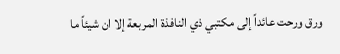ورق ورحت عائداً إلى مكتبي ذي النافذة المربعة إلا ان شيئاً ما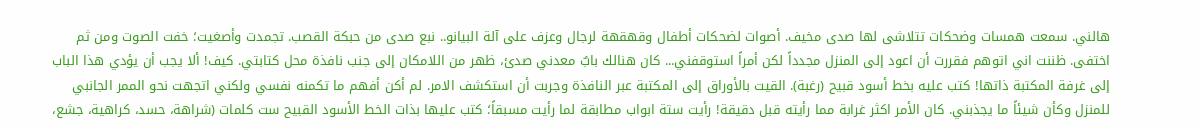هالني. سمعت همسات وضحكات تتلاشى لها صدى مخيف. أصوات لضحكات أطفال وقهقهة لرجال وعزف على آلة البيانو.. نبع صدى من حبكة القصب. تجمدت وأصغيت؛ خفت الصوت ومن ثم اختفى. ظننت اني اتوهم فقررت أن اعود إلى المنزل مجدداً لكن أمراً استوقفني... كان هنالك بابٌ معدني صدئ، ظهر من اللامكان إلى جنب نافذة محل كتابتي. كيف! ألا يجب أن يؤدي هذا الباب إلى غرفة المكتبة ذاتها! كتب عليه بخط أسود قبيح (رغبة). القيت بالأوراق إلى المكتبة عبر النافذة وجربت أن استكشف الامر. لم أكن أفهم ما تكمنه نفسي ولكني اتجهت نحو الممر الجانبي للمنزل وكأن شيئاً ما يجذبني. كان الأمر اكثر غرابة مما رأيته قبل دقيقة! رأيت ستة ابواب مطابقة لما رأيت مسبقاً؛ كتب عليها بذات الخط الأسود القبيح ست كلمات (شراهة، حسد، كراهية، جشع،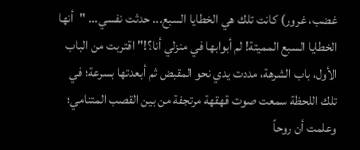غضب، غرور) كانت تلك هي الخطايا السبع... حدثت نفسي... "أنها الخطايا السبع المميتة! لم أبوابها في منزلي أنا؟!" اقتربت من الباب الأول، باب الشرهة، مددت يدي نحو المقبض ثم أبعدتها بسرعة؛ في تلك اللحظة سمعت صوت قهقهة مرتجفة من بين القصب المتنامي؛ وعلمت أن روحاً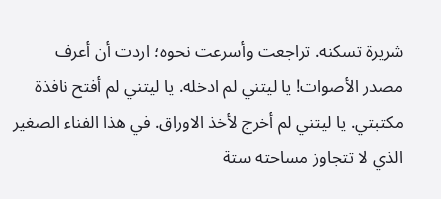شريرة تسكنه. تراجعت وأسرعت نحوه؛ اردت أن أعرف مصدر الأصوات! يا ليتني لم ادخله. يا ليتني لم أفتح نافذة مكتبتي. يا ليتني لم أخرج لأخذ الاوراق. في هذا الفناء الصغير الذي لا تتجاوز مساحته ستة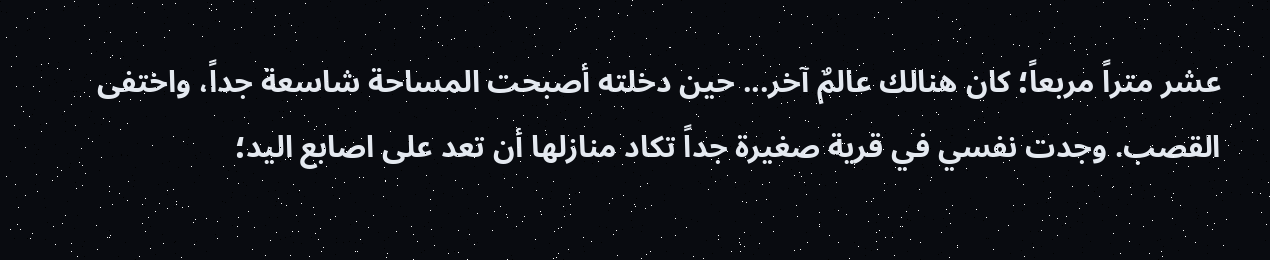عشر متراً مربعاً؛ كان هنالك عالمٌ آخر... حين دخلته أصبحت المساحة شاسعة جداً، واختفى القصب. وجدت نفسي في قرية صغيرة جداً تكاد منازلها أن تعد على اصابع اليد؛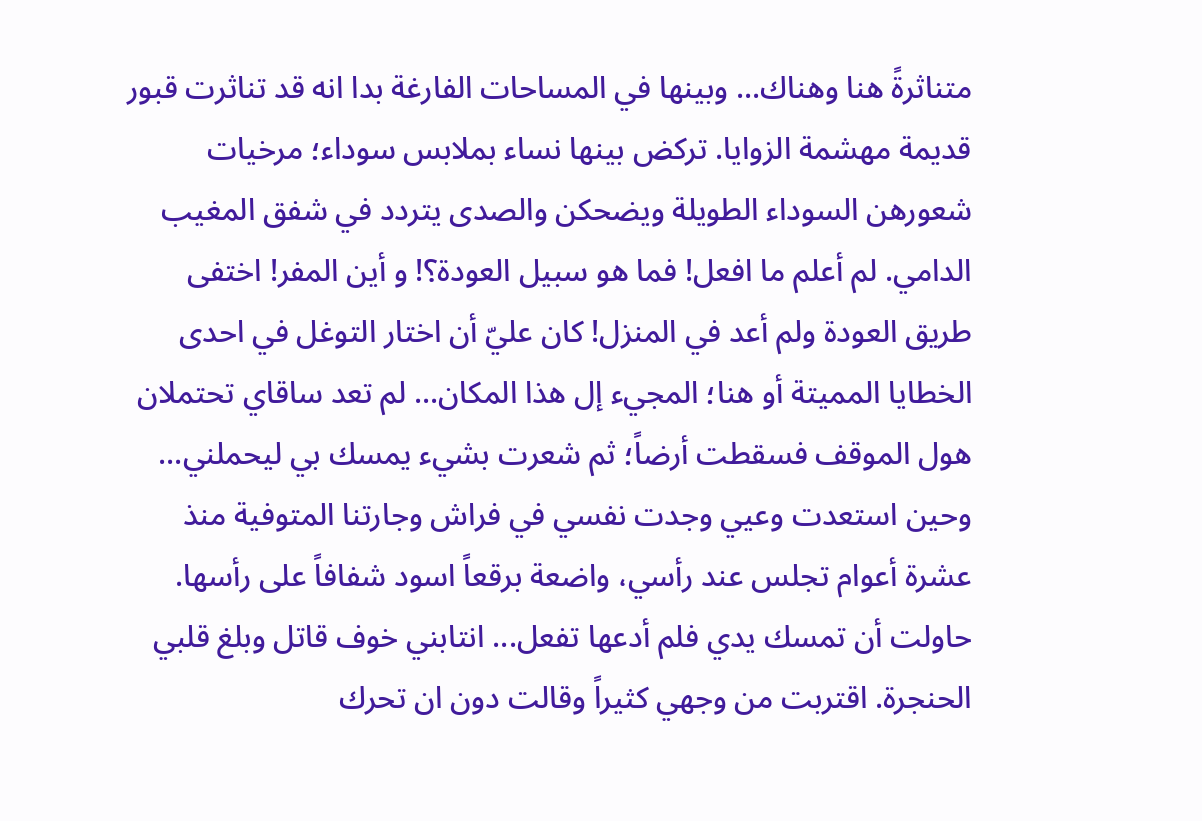متناثرةً هنا وهناك... وبينها في المساحات الفارغة بدا انه قد تناثرت قبور قديمة مهشمة الزوايا. تركض بينها نساء بملابس سوداء؛ مرخيات شعورهن السوداء الطويلة ويضحكن والصدى يتردد في شفق المغيب الدامي. لم أعلم ما افعل! فما هو سبيل العودة؟! و أين المفر! اختفى طريق العودة ولم أعد في المنزل! كان عليّ أن اختار التوغل في احدى الخطايا المميتة أو هنا؛ المجيء إل هذا المكان... لم تعد ساقاي تحتملان هول الموقف فسقطت أرضاً؛ ثم شعرت بشيء يمسك بي ليحملني... وحين استعدت وعيي وجدت نفسي في فراش وجارتنا المتوفية منذ عشرة أعوام تجلس عند رأسي، واضعة برقعاً اسود شفافاً على رأسها. حاولت أن تمسك يدي فلم أدعها تفعل... انتابني خوف قاتل وبلغ قلبي الحنجرة. اقتربت من وجهي كثيراً وقالت دون ان تحرك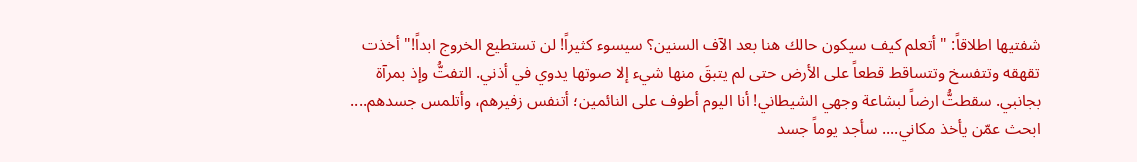شفتيها اطلاقاً: "أتعلم كيف سيكون حالك هنا بعد الآف السنين؟ سيسوء كثيراً! لن تستطيع الخروج ابداً!" أخذت تقهقه وتتفسخ وتتساقط قطعاً على الأرض حتى لم يتبقَ منها شيء إلا صوتها يدوي في أذني. التفتُّ وإذ بمرآة بجانبي. سقطتُّ ارضاً لبشاعة وجهي الشيطاني! أنا اليوم أطوف على النائمين؛ أتنفس زفيرهم، وأتلمس جسدهم.... ابحث عمّن يأخذ مكاني.... سأجد يوماً جسد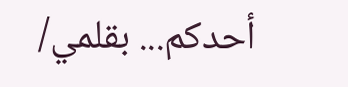أحدكم... بقلمي/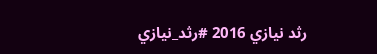رثد نيازي 2016 #رثد_نيازي